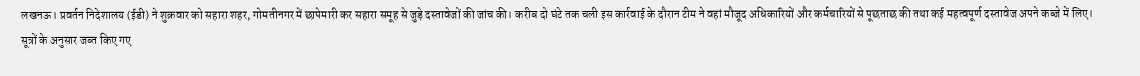लखनऊ। प्रवर्तन निदेशालय (ईडी) ने शुक्रवार को सहारा शहर, गोमतीनगर में छापेमारी कर सहारा समूह से जुड़े दस्तावेजों की जांच की। करीब दो घंटे तक चली इस कार्रवाई के दौरान टीम ने वहां मौजूद अधिकारियों और कर्मचारियों से पूछताछ की तथा कई महत्वपूर्ण दस्तावेज अपने कब्जे में लिए।
सूत्रों के अनुसार जब्त किए गए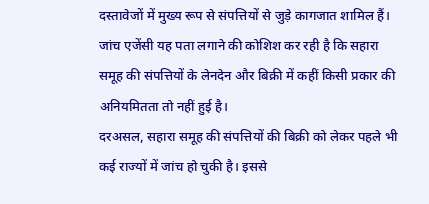दस्तावेजों में मुख्य रूप से संपत्तियों से जुड़े कागजात शामिल हैं। जांच एजेंसी यह पता लगाने की कोशिश कर रही है कि सहारा समूह की संपत्तियों के लेनदेन और बिक्री में कहीं किसी प्रकार की अनियमितता तो नहीं हुई है।
दरअसल, सहारा समूह की संपत्तियों की बिक्री को लेकर पहले भी कई राज्यों में जांच हो चुकी है। इससे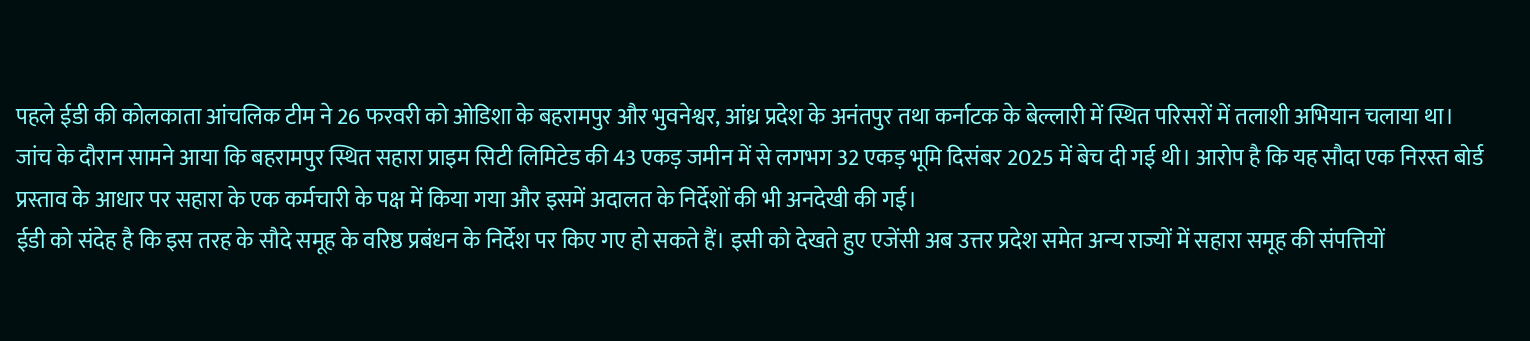पहले ईडी की कोलकाता आंचलिक टीम ने 26 फरवरी को ओडिशा के बहरामपुर और भुवनेश्वर, आंध्र प्रदेश के अनंतपुर तथा कर्नाटक के बेल्लारी में स्थित परिसरों में तलाशी अभियान चलाया था।
जांच के दौरान सामने आया कि बहरामपुर स्थित सहारा प्राइम सिटी लिमिटेड की 43 एकड़ जमीन में से लगभग 32 एकड़ भूमि दिसंबर 2025 में बेच दी गई थी। आरोप है कि यह सौदा एक निरस्त बोर्ड प्रस्ताव के आधार पर सहारा के एक कर्मचारी के पक्ष में किया गया और इसमें अदालत के निर्देशों की भी अनदेखी की गई।
ईडी को संदेह है कि इस तरह के सौदे समूह के वरिष्ठ प्रबंधन के निर्देश पर किए गए हो सकते हैं। इसी को देखते हुए एजेंसी अब उत्तर प्रदेश समेत अन्य राज्यों में सहारा समूह की संपत्तियों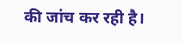की जांच कर रही है।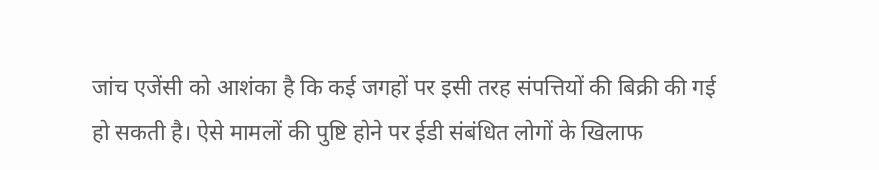जांच एजेंसी को आशंका है कि कई जगहों पर इसी तरह संपत्तियों की बिक्री की गई हो सकती है। ऐसे मामलों की पुष्टि होने पर ईडी संबंधित लोगों के खिलाफ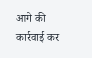आगे की कार्रवाई कर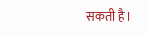सकती है।